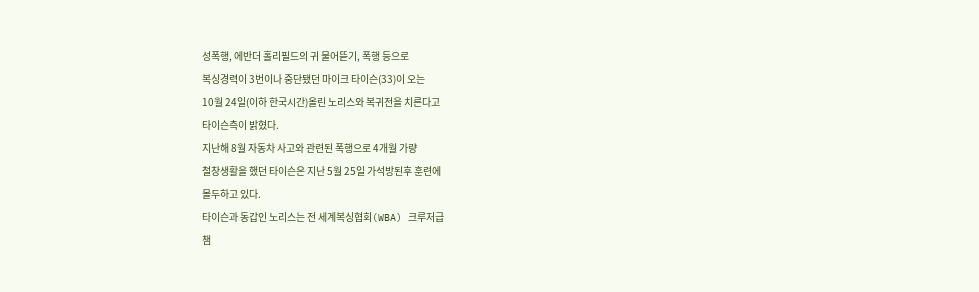성폭행, 에반더 홀리필드의 귀 물어뜯기, 폭행 등으로
복싱경력이 3번이나 중단됐던 마이크 타이슨(33)이 오는
10월 24일(이하 한국시간)올린 노리스와 복귀전을 치른다고
타이슨측이 밝혔다.
지난해 8월 자동차 사고와 관련된 폭행으로 4개월 가량
철창생활을 했던 타이슨은 지난 5월 25일 가석방된후 훈련에
몰두하고 있다.
타이슨과 동갑인 노리스는 전 세계복싱협회(WBA) 크루저급
챔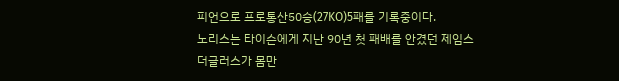피언으로 프로통산50승(27KO)5패를 기록중이다.
노리스는 타이슨에게 지난 90년 첫 패배를 안겼던 제임스
더글러스가 몸만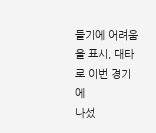들기에 어려움을 표시, 대타로 이번 경기에
나섰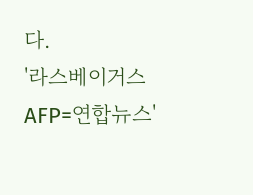다.
'라스베이거스 AFP=연합뉴스'